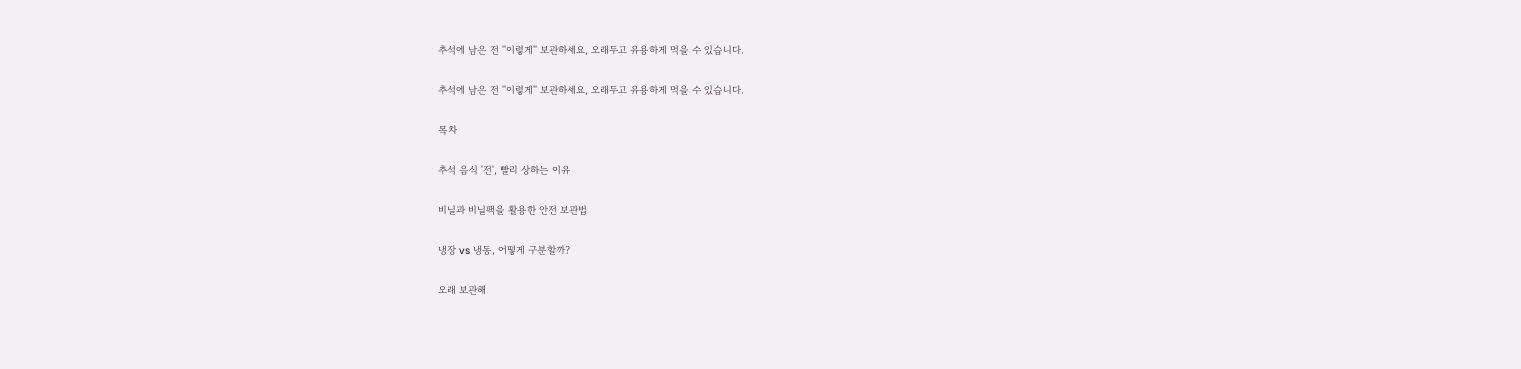추석에 남은 전 ''이렇게'' 보관하세요, 오래두고 유용하게 먹을 수 있습니다.

추석에 남은 전 ''이렇게'' 보관하세요, 오래두고 유용하게 먹을 수 있습니다.

목차

추석 음식 '전', 빨리 상하는 이유

비닐과 비닐팩을 활용한 안전 보관법

냉장 vs 냉동, 어떻게 구분할까?

오래 보관해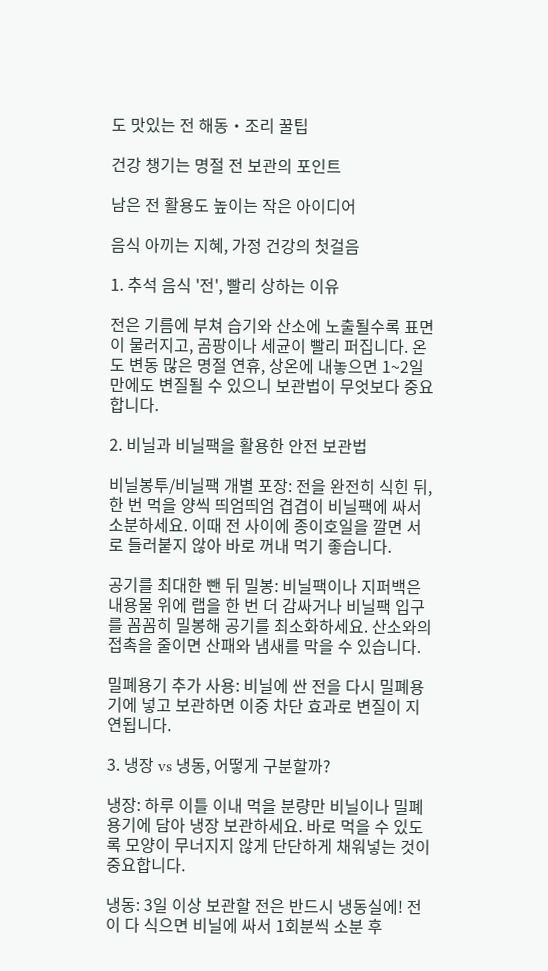도 맛있는 전 해동‧조리 꿀팁

건강 챙기는 명절 전 보관의 포인트

남은 전 활용도 높이는 작은 아이디어

음식 아끼는 지혜, 가정 건강의 첫걸음

1. 추석 음식 '전', 빨리 상하는 이유

전은 기름에 부쳐 습기와 산소에 노출될수록 표면이 물러지고, 곰팡이나 세균이 빨리 퍼집니다. 온도 변동 많은 명절 연휴, 상온에 내놓으면 1~2일 만에도 변질될 수 있으니 보관법이 무엇보다 중요합니다.

2. 비닐과 비닐팩을 활용한 안전 보관법

비닐봉투/비닐팩 개별 포장: 전을 완전히 식힌 뒤, 한 번 먹을 양씩 띄엄띄엄 겹겹이 비닐팩에 싸서 소분하세요. 이때 전 사이에 종이호일을 깔면 서로 들러붙지 않아 바로 꺼내 먹기 좋습니다.

공기를 최대한 뺀 뒤 밀봉: 비닐팩이나 지퍼백은 내용물 위에 랩을 한 번 더 감싸거나 비닐팩 입구를 꼼꼼히 밀봉해 공기를 최소화하세요. 산소와의 접촉을 줄이면 산패와 냄새를 막을 수 있습니다.

밀폐용기 추가 사용: 비닐에 싼 전을 다시 밀폐용기에 넣고 보관하면 이중 차단 효과로 변질이 지연됩니다.

3. 냉장 vs 냉동, 어떻게 구분할까?

냉장: 하루 이틀 이내 먹을 분량만 비닐이나 밀폐용기에 담아 냉장 보관하세요. 바로 먹을 수 있도록 모양이 무너지지 않게 단단하게 채워넣는 것이 중요합니다.

냉동: 3일 이상 보관할 전은 반드시 냉동실에! 전이 다 식으면 비닐에 싸서 1회분씩 소분 후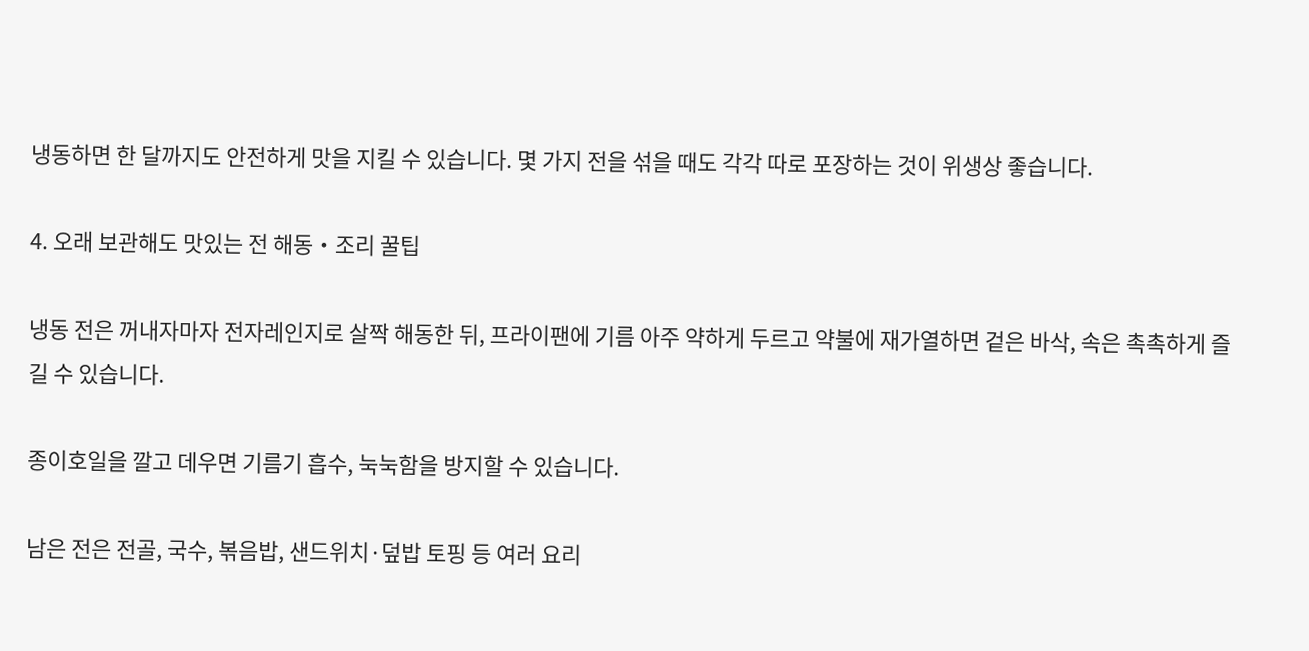냉동하면 한 달까지도 안전하게 맛을 지킬 수 있습니다. 몇 가지 전을 섞을 때도 각각 따로 포장하는 것이 위생상 좋습니다.

4. 오래 보관해도 맛있는 전 해동‧조리 꿀팁

냉동 전은 꺼내자마자 전자레인지로 살짝 해동한 뒤, 프라이팬에 기름 아주 약하게 두르고 약불에 재가열하면 겉은 바삭, 속은 촉촉하게 즐길 수 있습니다.

종이호일을 깔고 데우면 기름기 흡수, 눅눅함을 방지할 수 있습니다.

남은 전은 전골, 국수, 볶음밥, 샌드위치·덮밥 토핑 등 여러 요리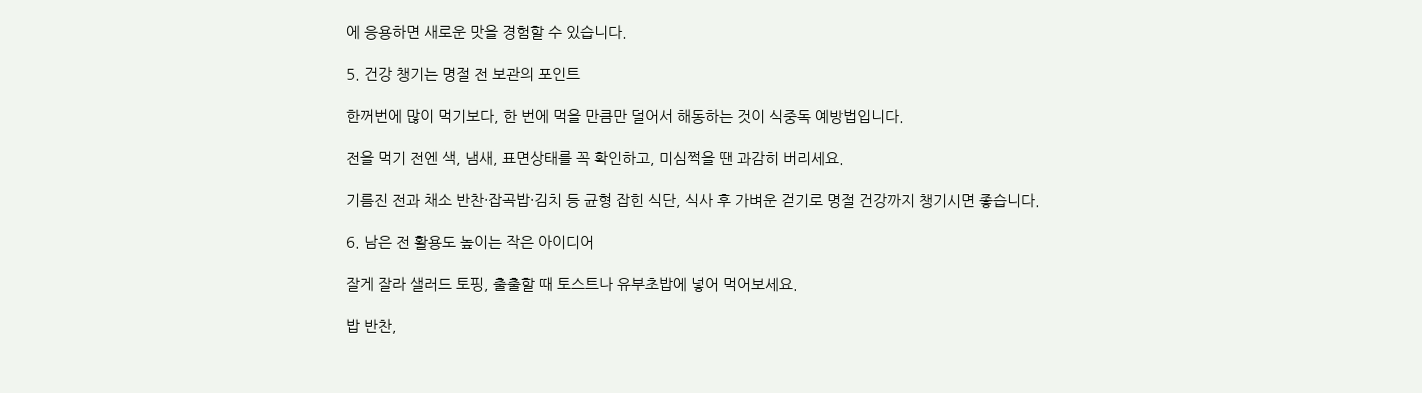에 응용하면 새로운 맛을 경험할 수 있습니다.

5. 건강 챙기는 명절 전 보관의 포인트

한꺼번에 많이 먹기보다, 한 번에 먹을 만큼만 덜어서 해동하는 것이 식중독 예방법입니다.

전을 먹기 전엔 색, 냄새, 표면상태를 꼭 확인하고, 미심쩍을 땐 과감히 버리세요.

기름진 전과 채소 반찬·잡곡밥·김치 등 균형 잡힌 식단, 식사 후 가벼운 걷기로 명절 건강까지 챙기시면 좋습니다.

6. 남은 전 활용도 높이는 작은 아이디어

잘게 잘라 샐러드 토핑, 출출할 때 토스트나 유부초밥에 넣어 먹어보세요.

밥 반찬,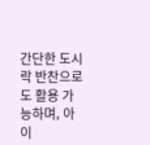간단한 도시락 반찬으로도 활용 가능하며, 아이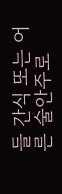들 간식 또는 어른 술안주로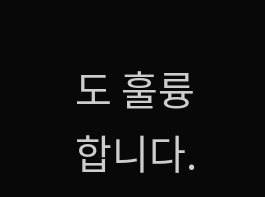도 훌륭합니다.